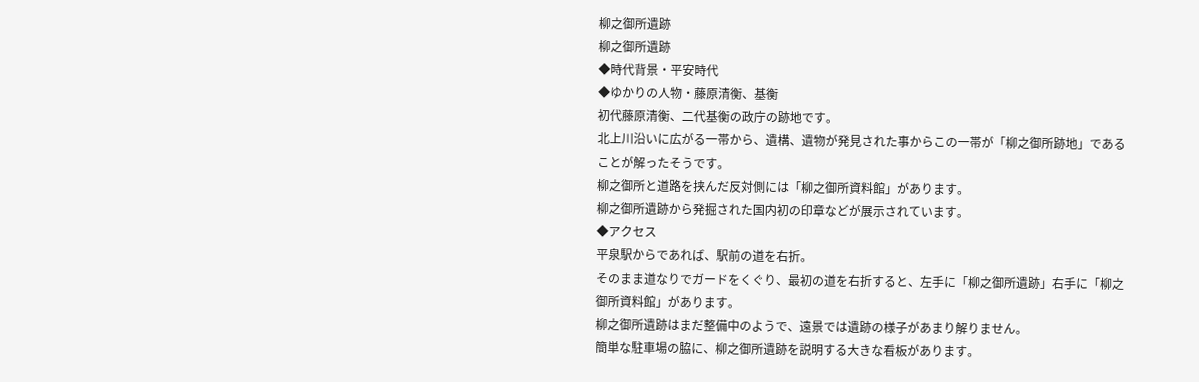柳之御所遺跡
柳之御所遺跡
◆時代背景・平安時代
◆ゆかりの人物・藤原清衡、基衡
初代藤原清衡、二代基衡の政庁の跡地です。
北上川沿いに広がる一帯から、遺構、遺物が発見された事からこの一帯が「柳之御所跡地」であることが解ったそうです。
柳之御所と道路を挟んだ反対側には「柳之御所資料館」があります。
柳之御所遺跡から発掘された国内初の印章などが展示されています。
◆アクセス
平泉駅からであれば、駅前の道を右折。
そのまま道なりでガードをくぐり、最初の道を右折すると、左手に「柳之御所遺跡」右手に「柳之御所資料館」があります。
柳之御所遺跡はまだ整備中のようで、遠景では遺跡の様子があまり解りません。
簡単な駐車場の脇に、柳之御所遺跡を説明する大きな看板があります。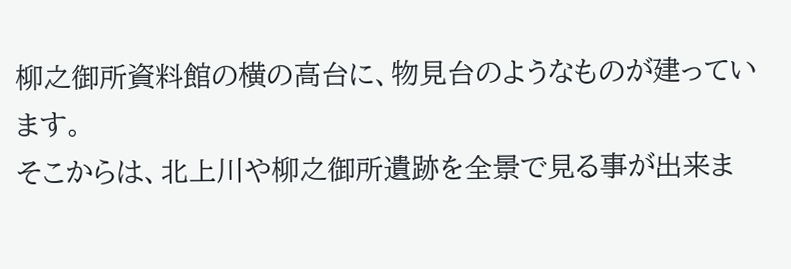柳之御所資料館の横の高台に、物見台のようなものが建っています。
そこからは、北上川や柳之御所遺跡を全景で見る事が出来ま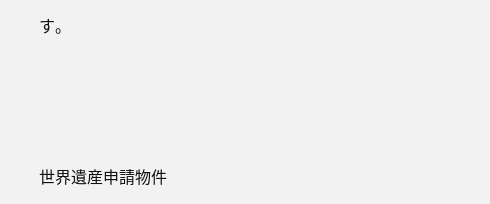す。




世界遺産申請物件